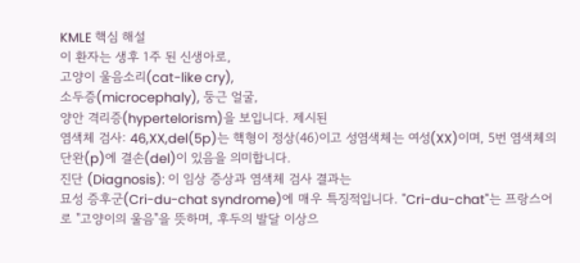KMLE 핵심 해설
이 환자는 생후 1주 된 신생아로,
고양이 울음소리(cat-like cry),
소두증(microcephaly), 둥근 얼굴,
양안 격리증(hypertelorism)을 보입니다. 제시된
염색체 검사: 46,XX,del(5p)는 핵형이 정상(46)이고 성염색체는 여성(XX)이며, 5번 염색체의 단완(p)에 결손(del)이 있음을 의미합니다.
진단 (Diagnosis): 이 임상 증상과 염색체 검사 결과는
묘성 증후군(Cri-du-chat syndrome)에 매우 특징적입니다. "Cri-du-chat"는 프랑스어로 "고양이의 울음"을 뜻하며, 후두의 발달 이상으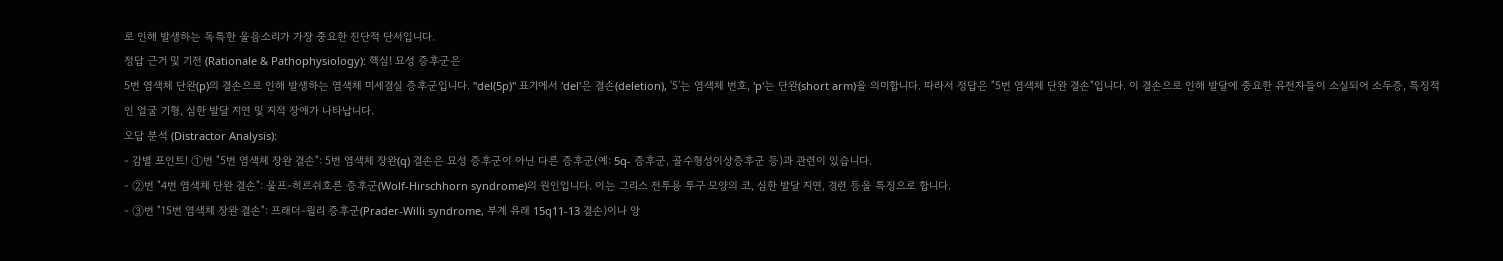로 인해 발생하는 독특한 울음소리가 가장 중요한 진단적 단서입니다.
정답 근거 및 기전 (Rationale & Pathophysiology): 핵심! 묘성 증후군은
5번 염색체 단완(p)의 결손으로 인해 발생하는 염색체 미세결실 증후군입니다. "del(5p)" 표기에서 'del'은 결손(deletion), '5'는 염색체 번호, 'p'는 단완(short arm)을 의미합니다. 따라서 정답은 "5번 염색체 단완 결손"입니다. 이 결손으로 인해 발달에 중요한 유전자들이 소실되어 소두증, 특징적인 얼굴 기형, 심한 발달 지연 및 지적 장애가 나타납니다.
오답 분석 (Distractor Analysis):
- 감별 포인트! ①번 "5번 염색체 장완 결손": 5번 염색체 장완(q) 결손은 묘성 증후군이 아닌 다른 증후군(예: 5q- 증후군, 골수형성이상증후군 등)과 관련이 있습니다.
- ②번 "4번 염색체 단완 결손": 울프-히르쉬호른 증후군(Wolf-Hirschhorn syndrome)의 원인입니다. 이는 그리스 전투용 투구 모양의 코, 심한 발달 지연, 경련 등을 특징으로 합니다.
- ③번 "15번 염색체 장완 결손": 프래더-윌리 증후군(Prader-Willi syndrome, 부계 유래 15q11-13 결손)이나 앙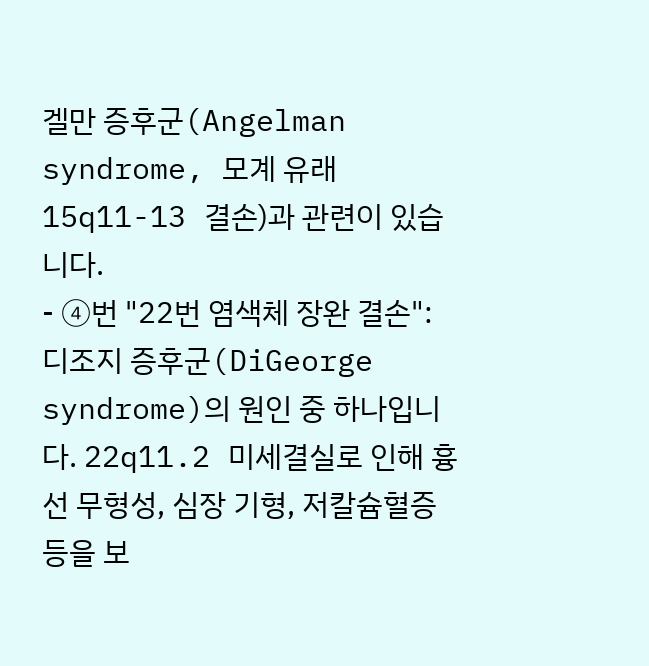겔만 증후군(Angelman syndrome, 모계 유래 15q11-13 결손)과 관련이 있습니다.
- ④번 "22번 염색체 장완 결손": 디조지 증후군(DiGeorge syndrome)의 원인 중 하나입니다. 22q11.2 미세결실로 인해 흉선 무형성, 심장 기형, 저칼슘혈증 등을 보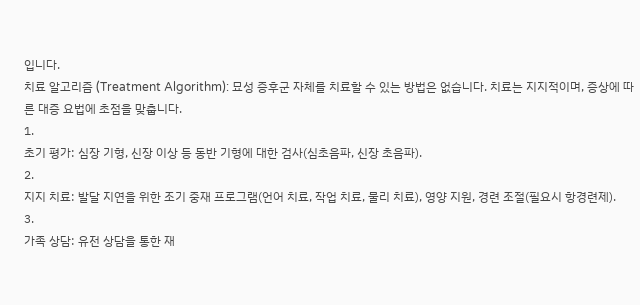입니다.
치료 알고리즘 (Treatment Algorithm): 묘성 증후군 자체를 치료할 수 있는 방법은 없습니다. 치료는 지지적이며, 증상에 따른 대증 요법에 초점을 맞춥니다.
1.
초기 평가: 심장 기형, 신장 이상 등 동반 기형에 대한 검사(심초음파, 신장 초음파).
2.
지지 치료: 발달 지연을 위한 조기 중재 프로그램(언어 치료, 작업 치료, 물리 치료), 영양 지원, 경련 조절(필요시 항경련제).
3.
가족 상담: 유전 상담을 통한 재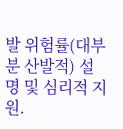발 위험률(대부분 산발적) 설명 및 심리적 지원.